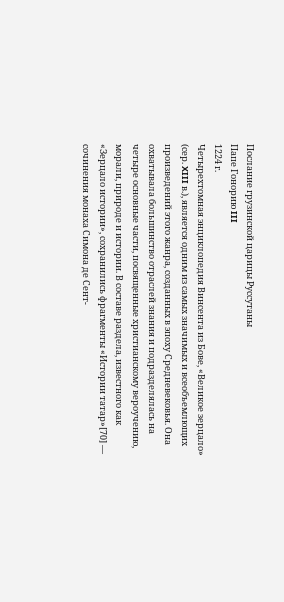Послание грузинской царицы Руссутаны
Папе Гонорию III
1224 г.
Четырехтомная энциклопедия Винсента из Бове, «Великое зерцало» (сер. XIII в.), является одним из самых значимых и всеобъемлющих произведений этого жанра, созданных в эпоху Средневековья. Она охватывала большинство отраслей знания и подразделялась на четыре основные части, посвященные христианскому вероучению, морали, природе и истории. В составе раздела, известного как «Зерцало истории», сохранились фрагменты «Истории татар»[70] — сочинения монаха Симона де Сент-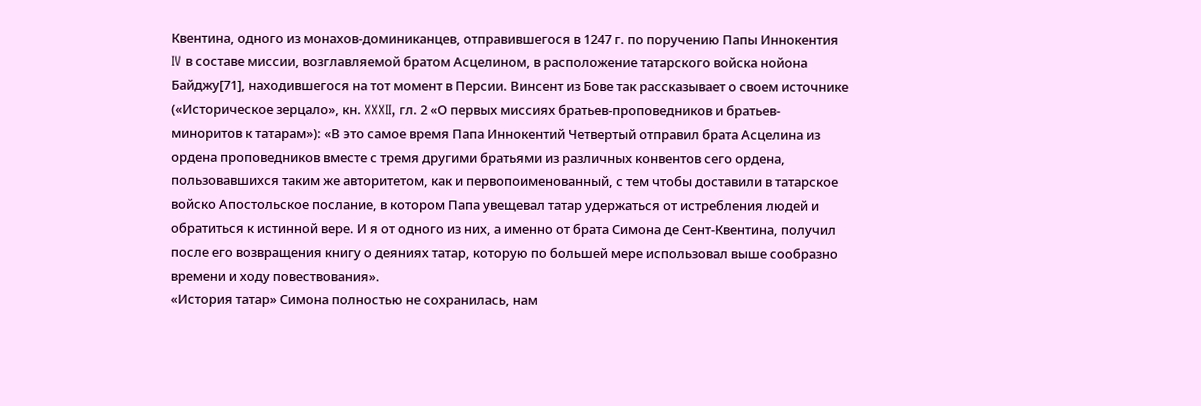Квентина, одного из монахов-доминиканцев, отправившегося в 1247 г. по поручению Папы Иннокентия IV в составе миссии, возглавляемой братом Асцелином, в расположение татарского войска нойона Байджу[71], находившегося на тот момент в Персии. Винсент из Бове так рассказывает о своем источнике («Историческое зерцало», кн. XXXII, гл. 2 «О первых миссиях братьев-проповедников и братьев-миноритов к татарам»): «В это самое время Папа Иннокентий Четвертый отправил брата Асцелина из ордена проповедников вместе с тремя другими братьями из различных конвентов сего ордена, пользовавшихся таким же авторитетом, как и первопоименованный, с тем чтобы доставили в татарское войско Апостольское послание, в котором Папа увещевал татар удержаться от истребления людей и обратиться к истинной вере. И я от одного из них, а именно от брата Симона де Сент-Квентина, получил после его возвращения книгу о деяниях татар, которую по большей мере использовал выше сообразно времени и ходу повествования».
«История татар» Симона полностью не сохранилась, нам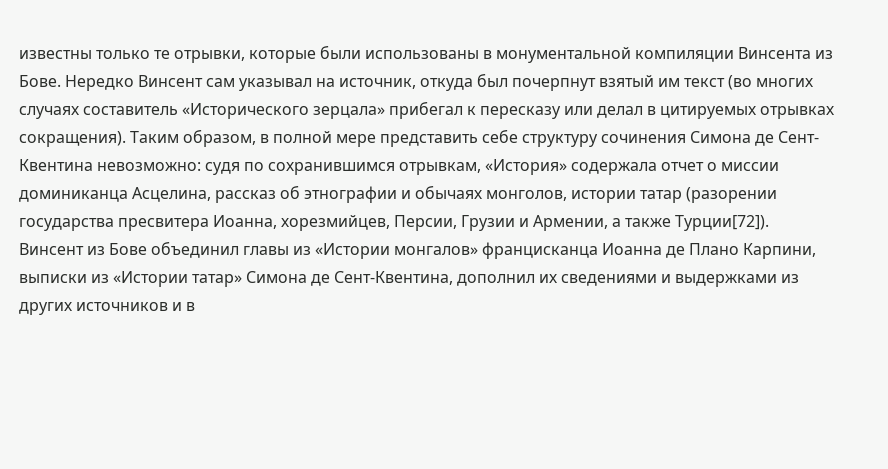известны только те отрывки, которые были использованы в монументальной компиляции Винсента из Бове. Нередко Винсент сам указывал на источник, откуда был почерпнут взятый им текст (во многих случаях составитель «Исторического зерцала» прибегал к пересказу или делал в цитируемых отрывках сокращения). Таким образом, в полной мере представить себе структуру сочинения Симона де Сент-Квентина невозможно: судя по сохранившимся отрывкам, «История» содержала отчет о миссии доминиканца Асцелина, рассказ об этнографии и обычаях монголов, истории татар (разорении государства пресвитера Иоанна, хорезмийцев, Персии, Грузии и Армении, а также Турции[72]).
Винсент из Бове объединил главы из «Истории монгалов» францисканца Иоанна де Плано Карпини, выписки из «Истории татар» Симона де Сент-Квентина, дополнил их сведениями и выдержками из других источников и в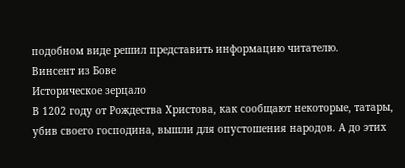подобном виде решил представить информацию читателю.
Винсент из Бове
Историческое зерцало
В 1202 году от Рождества Христова, как сообщают некоторые, татары, убив своего господина, вышли для опустошения народов. А до этих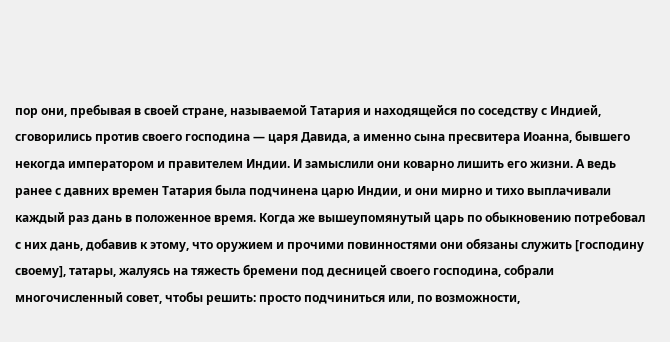пор они, пребывая в своей стране, называемой Татария и находящейся по соседству с Индией, сговорились против своего господина — царя Давида, а именно сына пресвитера Иоанна, бывшего некогда императором и правителем Индии. И замыслили они коварно лишить его жизни. А ведь ранее с давних времен Татария была подчинена царю Индии, и они мирно и тихо выплачивали каждый раз дань в положенное время. Когда же вышеупомянутый царь по обыкновению потребовал с них дань, добавив к этому, что оружием и прочими повинностями они обязаны служить [господину своему], татары, жалуясь на тяжесть бремени под десницей своего господина, собрали многочисленный совет, чтобы решить: просто подчиниться или, по возможности,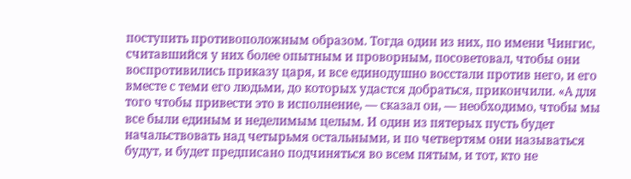поступить противоположным образом. Тогда один из них, по имени Чингис, считавшийся у них более опытным и проворным, посоветовал, чтобы они воспротивились приказу царя, и все единодушно восстали против него, и его вместе с теми его людьми, до которых удастся добраться, прикончили. «А для того чтобы привести это в исполнение, — сказал он, — необходимо, чтобы мы все были единым и неделимым целым. И один из пятерых пусть будет начальствовать над четырьмя остальными, и по четвертям они называться будут, и будет предписано подчиняться во всем пятым, и тот, кто не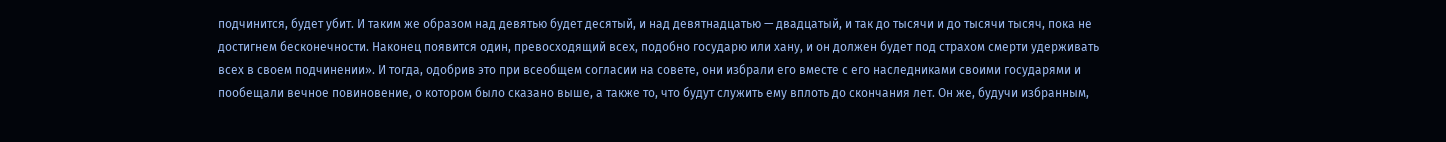подчинится, будет убит. И таким же образом над девятью будет десятый, и над девятнадцатью — двадцатый, и так до тысячи и до тысячи тысяч, пока не достигнем бесконечности. Наконец появится один, превосходящий всех, подобно государю или хану, и он должен будет под страхом смерти удерживать всех в своем подчинении». И тогда, одобрив это при всеобщем согласии на совете, они избрали его вместе с его наследниками своими государями и пообещали вечное повиновение, о котором было сказано выше, а также то, что будут служить ему вплоть до скончания лет. Он же, будучи избранным,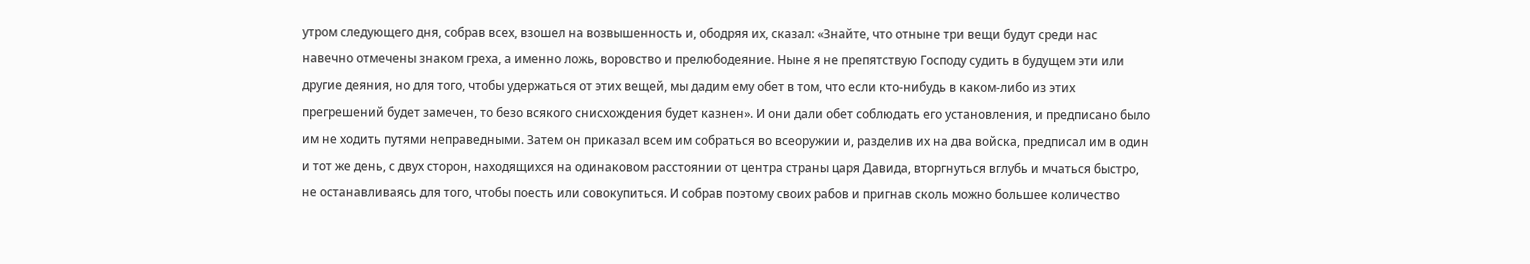утром следующего дня, собрав всех, взошел на возвышенность и, ободряя их, сказал: «Знайте, что отныне три вещи будут среди нас навечно отмечены знаком греха, а именно ложь, воровство и прелюбодеяние. Ныне я не препятствую Господу судить в будущем эти или другие деяния, но для того, чтобы удержаться от этих вещей, мы дадим ему обет в том, что если кто-нибудь в каком-либо из этих прегрешений будет замечен, то безо всякого снисхождения будет казнен». И они дали обет соблюдать его установления, и предписано было им не ходить путями неправедными. Затем он приказал всем им собраться во всеоружии и, разделив их на два войска, предписал им в один и тот же день, с двух сторон, находящихся на одинаковом расстоянии от центра страны царя Давида, вторгнуться вглубь и мчаться быстро, не останавливаясь для того, чтобы поесть или совокупиться. И собрав поэтому своих рабов и пригнав сколь можно большее количество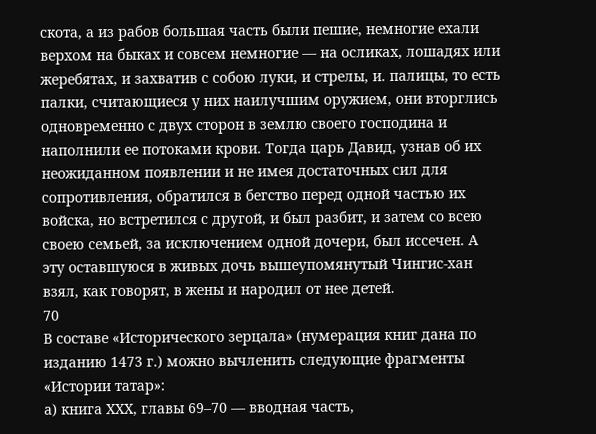скота, а из рабов большая часть были пешие, немногие ехали верхом на быках и совсем немногие — на осликах, лошадях или жеребятах, и захватив с собою луки, и стрелы, и. палицы, то есть палки, считающиеся у них наилучшим оружием, они вторглись одновременно с двух сторон в землю своего господина и наполнили ее потоками крови. Тогда царь Давид, узнав об их неожиданном появлении и не имея достаточных сил для сопротивления, обратился в бегство перед одной частью их войска, но встретился с другой, и был разбит, и затем со всею своею семьей, за исключением одной дочери, был иссечен. А эту оставшуюся в живых дочь вышеупомянутый Чингис-хан взял, как говорят, в жены и народил от нее детей.
70
В составе «Исторического зерцала» (нумерация книг дана по изданию 1473 г.) можно вычленить следующие фрагменты «Истории татар»:
а) книга XXX, главы 69–70 — вводная часть,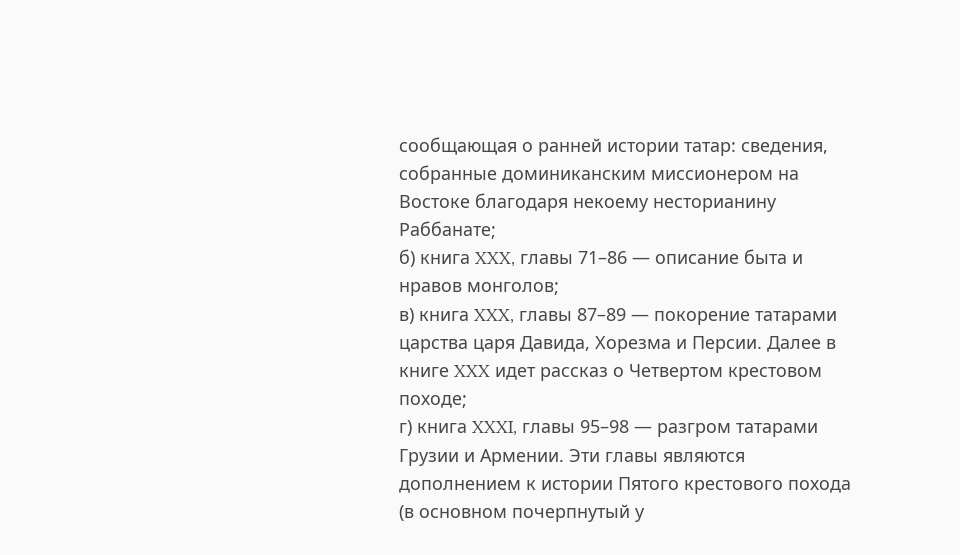сообщающая о ранней истории татар: сведения, собранные доминиканским миссионером на Востоке благодаря некоему несторианину Раббанате;
б) книга XXX, главы 71–86 — описание быта и нравов монголов;
в) книга XXX, главы 87–89 — покорение татарами царства царя Давида, Хорезма и Персии. Далее в книге XXX идет рассказ о Четвертом крестовом походе;
г) книга XXXI, главы 95–98 — разгром татарами Грузии и Армении. Эти главы являются дополнением к истории Пятого крестового похода (в основном почерпнутый у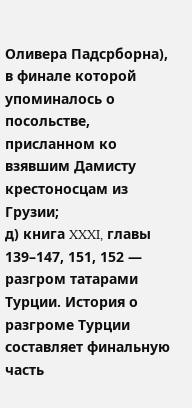Оливера Падсрборна), в финале которой упоминалось о посольстве, присланном ко взявшим Дамисту крестоносцам из Грузии;
д) книга XXXI, главы 139–147, 151, 152 — разгром татарами Турции. История о разгроме Турции составляет финальную часть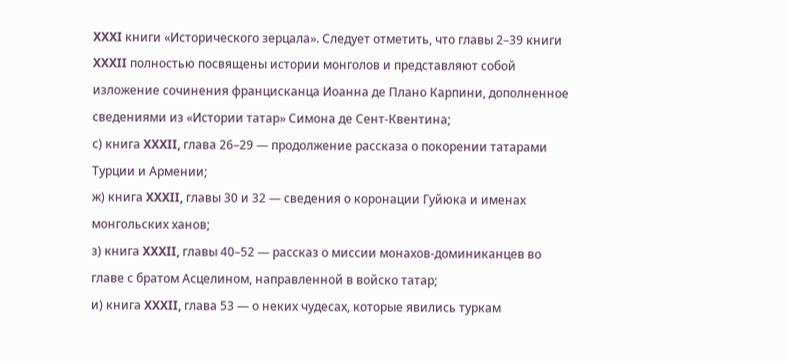XXXI книги «Исторического зерцала». Следует отметить, что главы 2–39 книги XXXII полностью посвящены истории монголов и представляют собой изложение сочинения францисканца Иоанна де Плано Карпини, дополненное сведениями из «Истории татар» Симона де Сент-Квентина;
с) книга XXXII, глава 26–29 — продолжение рассказа о покорении татарами Турции и Армении;
ж) книга XXXII, главы 30 и 32 — сведения о коронации Гуйюка и именах монгольских ханов;
з) книга XXXII, главы 40–52 — рассказ о миссии монахов-доминиканцев во главе с братом Асцелином, направленной в войско татар;
и) книга XXXII, глава 53 — о неких чудесах, которые явились туркам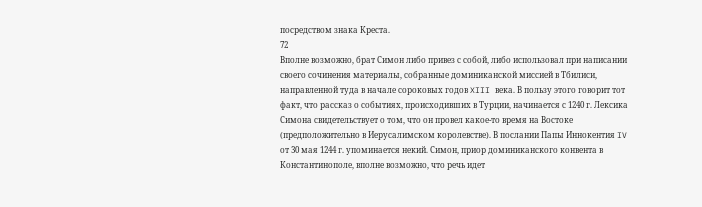посредством знака Креста.
72
Вполне возможно, брат Симон либо привез с собой, либо использовал при написании своего сочинения материалы, собранные доминиканской миссией в Тбилиси, направленной туда в начале сороковых годов XIII века. В пользу этого говорит тот факт, что рассказ о событиях, происходивших в Турции, начинается с 1240 г. Лексика Симона свидетельствует о том, что он провел какое-то время на Востоке (предположительно в Иерусалимском королевстве). В послании Папы Иннокентия IV от 30 мая 1244 г. упоминается некий. Симон, приор доминиканского конвента в Константинополе, вполне возможно, что речь идет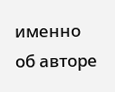именно об авторе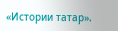«Истории татар».